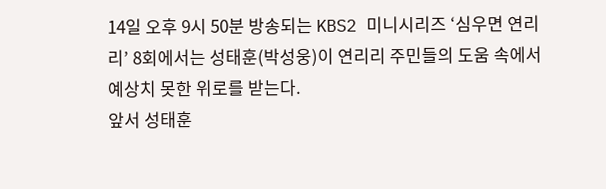14일 오후 9시 50분 방송되는 KBS2 미니시리즈 ‘심우면 연리리’ 8회에서는 성태훈(박성웅)이 연리리 주민들의 도움 속에서 예상치 못한 위로를 받는다.
앞서 성태훈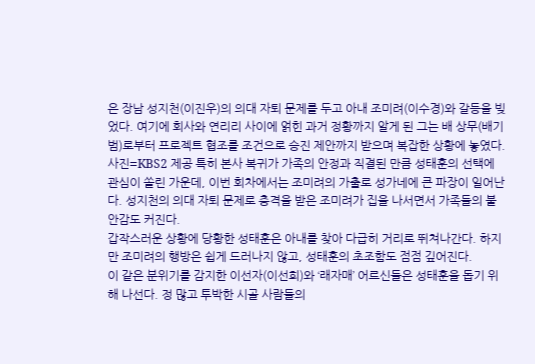은 장남 성지천(이진우)의 의대 자퇴 문제를 두고 아내 조미려(이수경)와 갈등을 빚었다. 여기에 회사와 연리리 사이에 얽힌 과거 정황까지 알게 된 그는 배 상무(배기범)로부터 프로젝트 협조를 조건으로 승진 제안까지 받으며 복잡한 상황에 놓였다. 사진=KBS2 제공 특히 본사 복귀가 가족의 안정과 직결된 만큼 성태훈의 선택에 관심이 쏠린 가운데, 이번 회차에서는 조미려의 가출로 성가네에 큰 파장이 일어난다. 성지천의 의대 자퇴 문제로 충격을 받은 조미려가 집을 나서면서 가족들의 불안감도 커진다.
갑작스러운 상황에 당황한 성태훈은 아내를 찾아 다급히 거리로 뛰쳐나간다. 하지만 조미려의 행방은 쉽게 드러나지 않고, 성태훈의 초조함도 점점 깊어진다.
이 같은 분위기를 감지한 이선자(이선희)와 ‘래자매’ 어르신들은 성태훈을 돕기 위해 나선다. 정 많고 투박한 시골 사람들의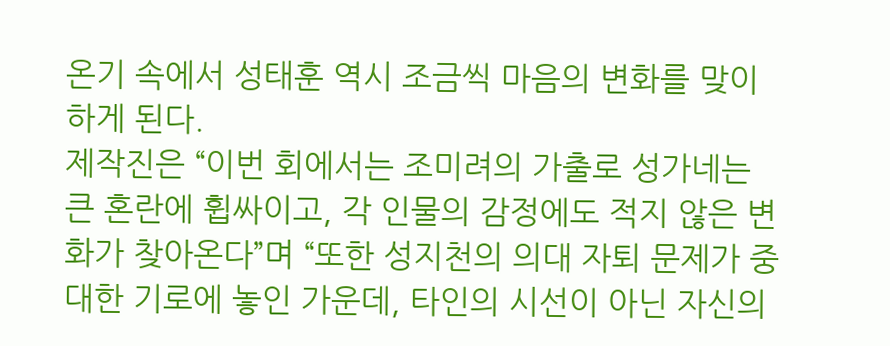온기 속에서 성태훈 역시 조금씩 마음의 변화를 맞이하게 된다.
제작진은 “이번 회에서는 조미려의 가출로 성가네는 큰 혼란에 휩싸이고, 각 인물의 감정에도 적지 않은 변화가 찾아온다”며 “또한 성지천의 의대 자퇴 문제가 중대한 기로에 놓인 가운데, 타인의 시선이 아닌 자신의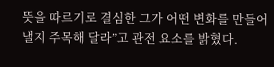뜻을 따르기로 결심한 그가 어떤 변화를 만들어낼지 주목해 달라”고 관전 요소를 밝혔다.